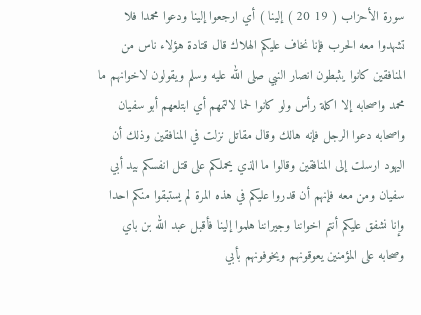سورة الأحزاب ( 19 20 ) إلينا ) أي ارجعوا إلينا ودعوا محمدا فلا تشهدوا معه الحرب فإنا نخاف عليكم الهلاك قال قتادة هؤلاء ناس من المنافقين كانوا يثبطون انصار النبي صلى الله عليه وسلم ويقولون لاخوانهم ما محمد واصحابه إلا اكلة رأس ولو كانوا لحما لالتمهم أي ابتلعهم أبو سفيان واصحابه دعوا الرجل فإنه هالك وقال مقاتل نزلت في المنافقين وذلك أن اليهود ارسلت إلى المنافقين وقالوا ما الذي يحملكم على قتل انفسكم بيد أبي سفيان ومن معه فإنهم أن قدروا عليكم في هذه المرة لم يستبقوا منكم احدا وإنا نشفق عليكم أنتم اخواننا وجيراننا هلموا إلينا فأقبل عبد الله بن باي وصحابه على المؤمنين يعوقونهم ويخوفونهم بأبي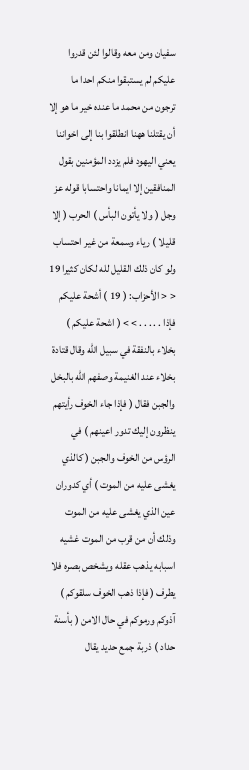سفيان ومن معه وقالوا لئن قدروا عليكم لم يستبقوا منكم احدا ما ترجون من محمد ما عنده خير ما هو إلا أن يقتلنا ههنا انطلقوا بنا إلى اخواننا يعني اليهود فلم يزدد المؤمنين بقول المنافقين إلا ايمانا واحتسابا قوله عز وجل ( ولا يأتون البأس ) الحرب ( إلا قليلا ) رياء وسمعة من غير احتساب ولو كان ذلك القليل لله لكان كثيرا 19 < < الأحزاب: ( 19 ) أشحة عليكم فإذا . . . . . > > ( اشحة عليكم ) بخلاء بالنفقة في سبيل الله وقال قتادة بخلاء عند الغنيمة وصفهم الله بالبخل والجبن فقال ( فإذا جاء الخوف رأيتهم ينظرون إليك تدور اعينهم ) في الرؤس من الخوف والجبن ( كالذي يغشى عليه من الموت ) أي كدوران عين الذي يغشى عليه من الموت وذلك أن من قرب من الموت غشيه اسبابه يذهب عقله ويشخص بصره فلا يطرف ( فإذا ذهب الخوف سلقوكم ) آذوكم ورموكم في حال الامن ( بأسنة حداد ) ذربة جمع حديد يقال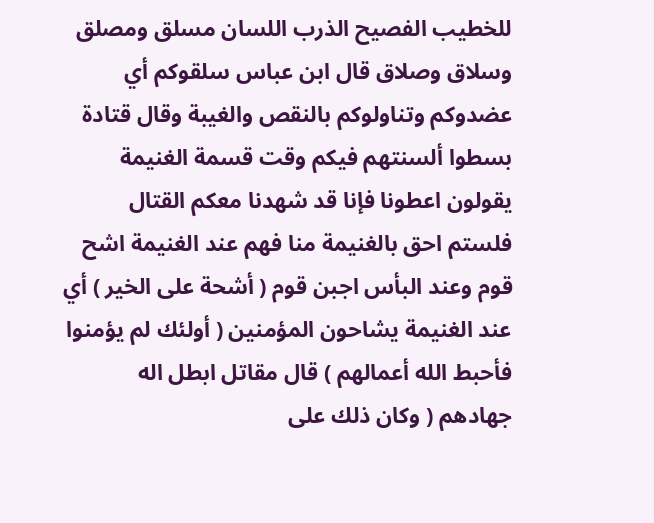للخطيب الفصيح الذرب اللسان مسلق ومصلق وسلاق وصلاق قال ابن عباس سلقوكم أي عضدوكم وتناولوكم بالنقص والغيبة وقال قتادة بسطوا ألسنتهم فيكم وقت قسمة الغنيمة يقولون اعطونا فإنا قد شهدنا معكم القتال فلستم احق بالغنيمة منا فهم عند الغنيمة اشح قوم وعند البأس اجبن قوم ( أشحة على الخير ) أي عند الغنيمة يشاحون المؤمنين ( أولئك لم يؤمنوا فأحبط الله أعمالهم ) قال مقاتل ابطل اله جهادهم ( وكان ذلك على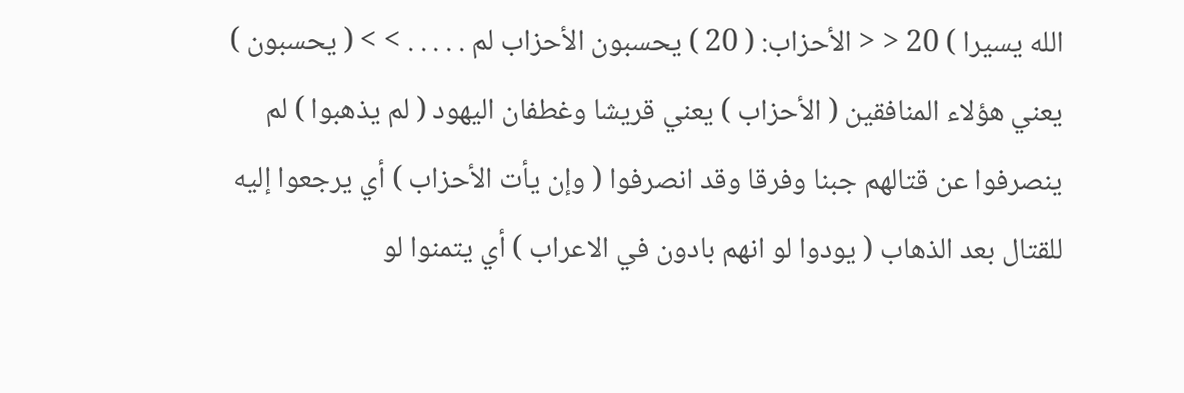الله يسيرا ) 20 < < الأحزاب: ( 20 ) يحسبون الأحزاب لم . . . . . > > ( يحسبون ) يعني هؤلاء المنافقين ( الأحزاب ) يعني قريشا وغطفان اليهود ( لم يذهبوا ) لم ينصرفوا عن قتالهم جبنا وفرقا وقد انصرفوا ( وإن يأت الأحزاب ) أي يرجعوا إليه للقتال بعد الذهاب ( يودوا لو انهم بادون في الاعراب ) أي يتمنوا لو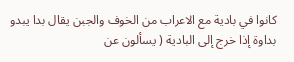كانوا في بادية مع الاعراب من الخوف والجبن يقال بدا يبدو بداوة إذا خرج إلى البادية ( يسألون عن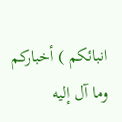انبائكم ) أخباركم وما آل إليه